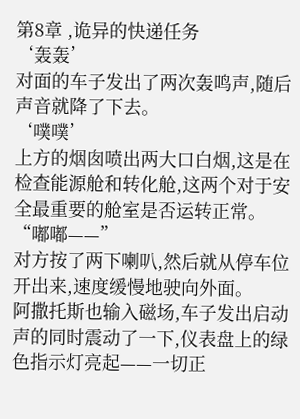第8章 ,诡异的快递任务
‘轰轰’
对面的车子发出了两次轰鸣声,随后声音就降了下去。
‘噗噗’
上方的烟囱喷出两大口白烟,这是在检查能源舱和转化舱,这两个对于安全最重要的舱室是否运转正常。
“嘟嘟——”
对方按了两下喇叭,然后就从停车位开出来,速度缓慢地驶向外面。
阿撒托斯也输入磁场,车子发出启动声的同时震动了一下,仪表盘上的绿色指示灯亮起——一切正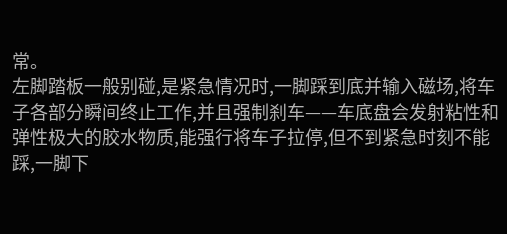常。
左脚踏板一般别碰,是紧急情况时,一脚踩到底并输入磁场,将车子各部分瞬间终止工作,并且强制刹车——车底盘会发射粘性和弹性极大的胶水物质,能强行将车子拉停,但不到紧急时刻不能踩,一脚下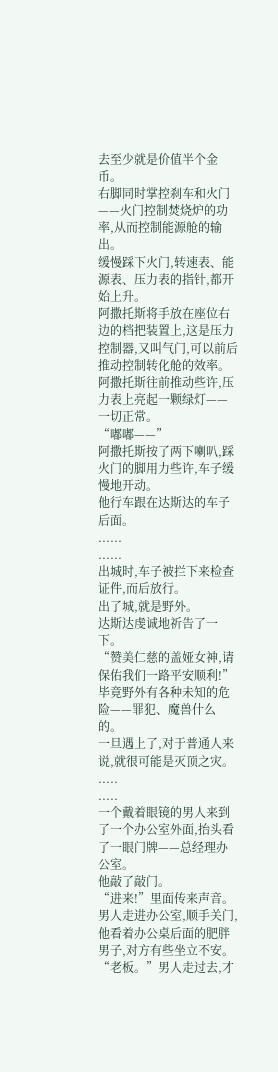去至少就是价值半个金币。
右脚同时掌控刹车和火门——火门控制焚烧炉的功率,从而控制能源舱的输出。
缓慢踩下火门,转速表、能源表、压力表的指针,都开始上升。
阿撒托斯将手放在座位右边的档把装置上,这是压力控制器,又叫气门,可以前后推动控制转化舱的效率。
阿撒托斯往前推动些许,压力表上亮起一颗绿灯——一切正常。
“嘟嘟——”
阿撒托斯按了两下喇叭,踩火门的脚用力些许,车子缓慢地开动。
他行车跟在达斯达的车子后面。
......
......
出城时,车子被拦下来检查证件,而后放行。
出了城,就是野外。
达斯达虔诚地祈告了一下。
“赞美仁慈的盖娅女神,请保佑我们一路平安顺利!”
毕竟野外有各种未知的危险——罪犯、魔兽什么的。
一旦遇上了,对于普通人来说,就很可能是灭顶之灾。
.....
.....
一个戴着眼镜的男人来到了一个办公室外面,抬头看了一眼门牌——总经理办公室。
他敲了敲门。
“进来!”里面传来声音。
男人走进办公室,顺手关门,他看着办公桌后面的肥胖男子,对方有些坐立不安。
“老板。”男人走过去,才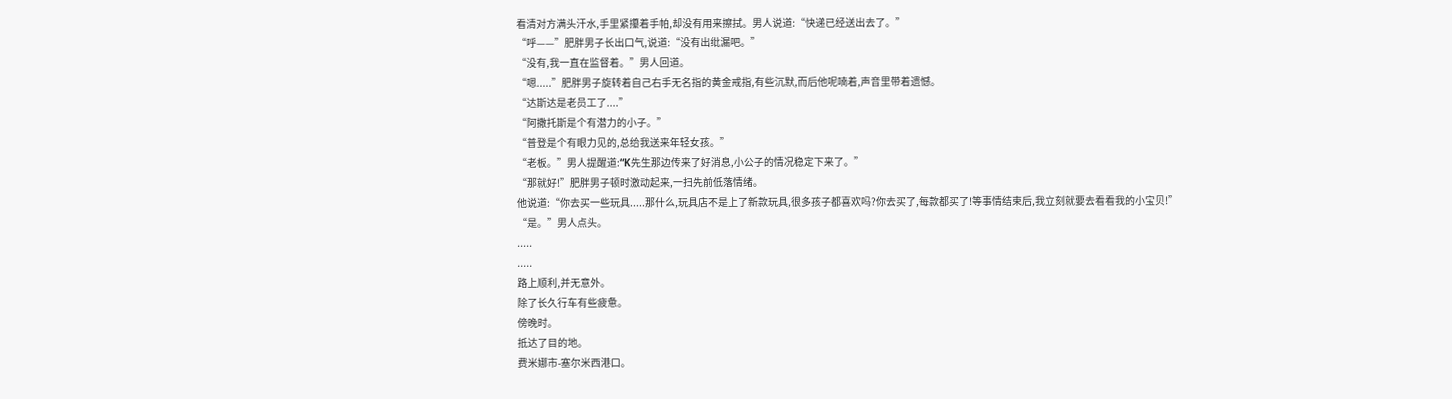看清对方满头汗水,手里紧攥着手帕,却没有用来擦拭。男人说道:“快递已经送出去了。”
“呼——”肥胖男子长出口气,说道:“没有出纰漏吧。”
“没有,我一直在监督着。”男人回道。
“嗯.....”肥胖男子旋转着自己右手无名指的黄金戒指,有些沉默,而后他呢喃着,声音里带着遗憾。
“达斯达是老员工了....”
“阿撒托斯是个有潜力的小子。”
“普登是个有眼力见的,总给我送来年轻女孩。”
“老板。”男人提醒道:“K先生那边传来了好消息,小公子的情况稳定下来了。”
“那就好!”肥胖男子顿时激动起来,一扫先前低落情绪。
他说道:“你去买一些玩具.....那什么,玩具店不是上了新款玩具,很多孩子都喜欢吗?你去买了,每款都买了!等事情结束后,我立刻就要去看看我的小宝贝!”
“是。”男人点头。
.....
.....
路上顺利,并无意外。
除了长久行车有些疲惫。
傍晚时。
抵达了目的地。
费米娜市-塞尔米西港口。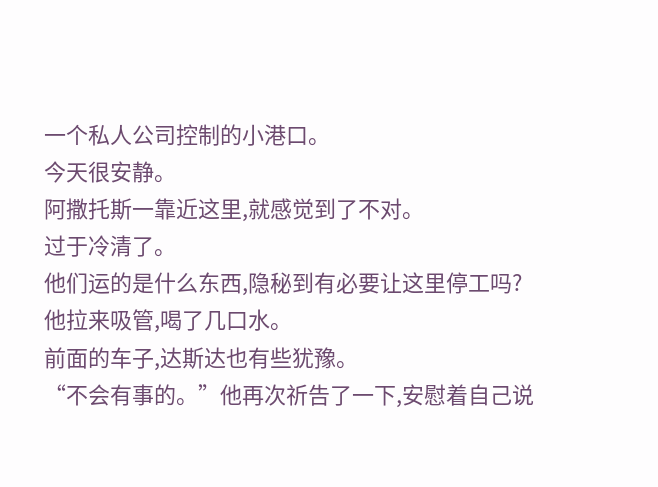一个私人公司控制的小港口。
今天很安静。
阿撒托斯一靠近这里,就感觉到了不对。
过于冷清了。
他们运的是什么东西,隐秘到有必要让这里停工吗?
他拉来吸管,喝了几口水。
前面的车子,达斯达也有些犹豫。
“不会有事的。”他再次祈告了一下,安慰着自己说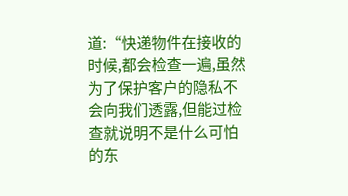道:“快递物件在接收的时候,都会检查一遍,虽然为了保护客户的隐私不会向我们透露,但能过检查就说明不是什么可怕的东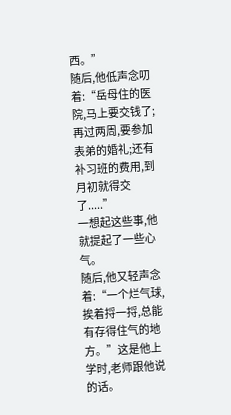西。”
随后,他低声念叨着:“岳母住的医院,马上要交钱了;再过两周,要参加表弟的婚礼;还有补习班的费用,到月初就得交了.....”
一想起这些事,他就提起了一些心气。
随后,他又轻声念着:“一个烂气球,挨着捋一捋,总能有存得住气的地方。”这是他上学时,老师跟他说的话。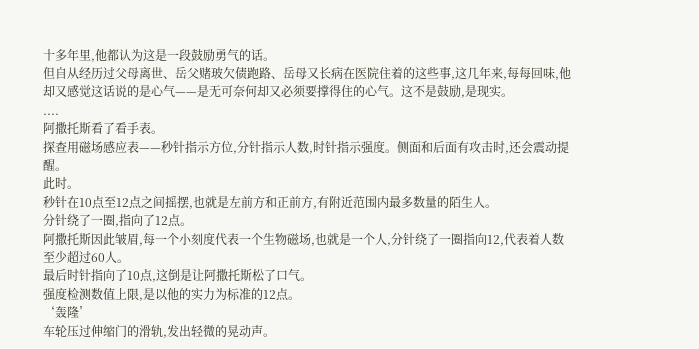十多年里,他都认为这是一段鼓励勇气的话。
但自从经历过父母离世、岳父赌玻欠债跑路、岳母又长病在医院住着的这些事,这几年来,每每回味,他却又感觉这话说的是心气——是无可奈何却又必须要撑得住的心气。这不是鼓励,是现实。
....
阿撒托斯看了看手表。
探查用磁场感应表——秒针指示方位,分针指示人数,时针指示强度。侧面和后面有攻击时,还会震动提醒。
此时。
秒针在10点至12点之间摇摆,也就是左前方和正前方,有附近范围内最多数量的陌生人。
分针绕了一圈,指向了12点。
阿撒托斯因此皱眉,每一个小刻度代表一个生物磁场,也就是一个人,分针绕了一圈指向12,代表着人数至少超过60人。
最后时针指向了10点,这倒是让阿撒托斯松了口气。
强度检测数值上限,是以他的实力为标准的12点。
‘轰隆’
车轮压过伸缩门的滑轨,发出轻微的晃动声。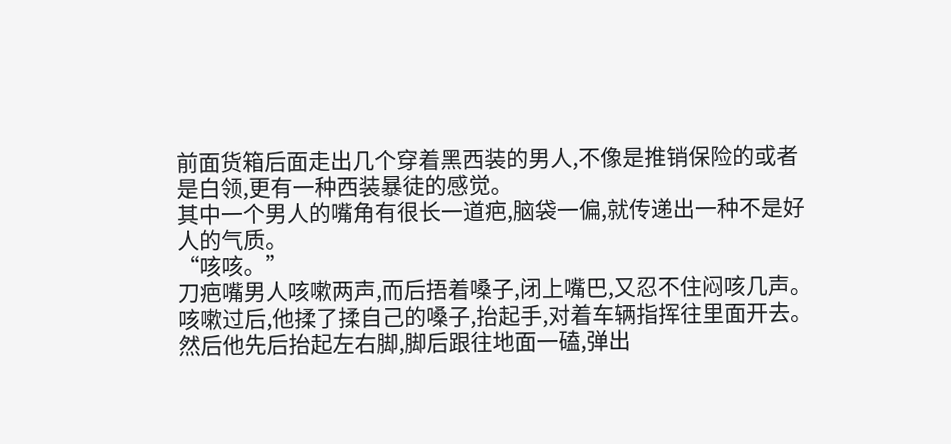前面货箱后面走出几个穿着黑西装的男人,不像是推销保险的或者是白领,更有一种西装暴徒的感觉。
其中一个男人的嘴角有很长一道疤,脑袋一偏,就传递出一种不是好人的气质。
“咳咳。”
刀疤嘴男人咳嗽两声,而后捂着嗓子,闭上嘴巴,又忍不住闷咳几声。
咳嗽过后,他揉了揉自己的嗓子,抬起手,对着车辆指挥往里面开去。
然后他先后抬起左右脚,脚后跟往地面一磕,弹出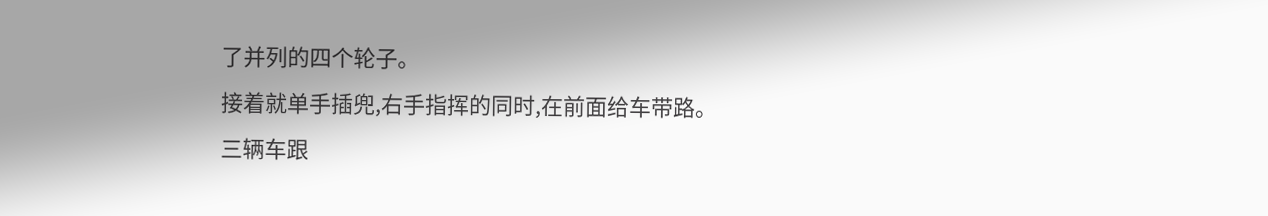了并列的四个轮子。
接着就单手插兜,右手指挥的同时,在前面给车带路。
三辆车跟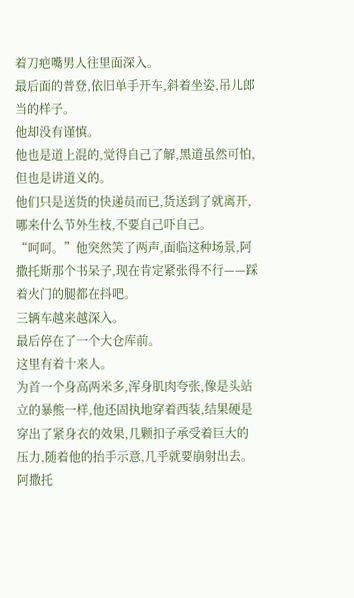着刀疤嘴男人往里面深入。
最后面的普登,依旧单手开车,斜着坐姿,吊儿郎当的样子。
他却没有谨慎。
他也是道上混的,觉得自己了解,黑道虽然可怕,但也是讲道义的。
他们只是送货的快递员而已,货送到了就离开,哪来什么节外生枝,不要自己吓自己。
“呵呵。”他突然笑了两声,面临这种场景,阿撒托斯那个书呆子,现在肯定紧张得不行——踩着火门的腿都在抖吧。
三辆车越来越深入。
最后停在了一个大仓库前。
这里有着十来人。
为首一个身高两米多,浑身肌肉夸张,像是头站立的暴熊一样,他还固执地穿着西装,结果硬是穿出了紧身衣的效果,几颗扣子承受着巨大的压力,随着他的抬手示意,几乎就要崩射出去。
阿撒托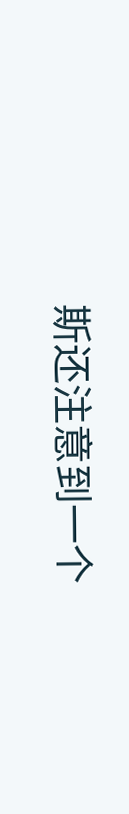斯还注意到一个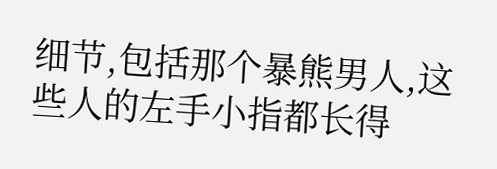细节,包括那个暴熊男人,这些人的左手小指都长得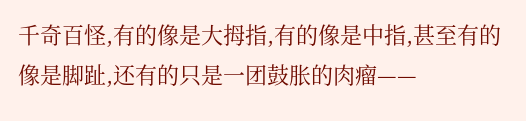千奇百怪,有的像是大拇指,有的像是中指,甚至有的像是脚趾,还有的只是一团鼓胀的肉瘤——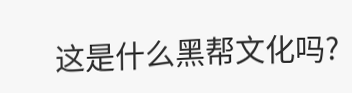这是什么黑帮文化吗?